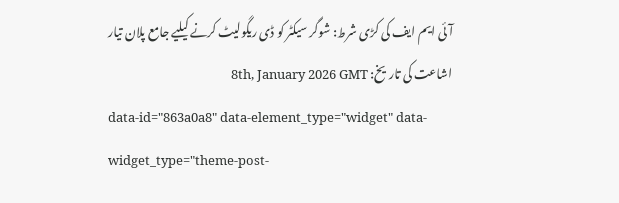آئی ایم ایف کی کڑی شرط: شوگر سیکٹر کو ڈی ریگولیٹ کرنے کیلیے جامع پلان تیار
اشاعت کی تاریخ: 8th, January 2026 GMT
data-id="863a0a8" data-element_type="widget" data-widget_type="theme-post-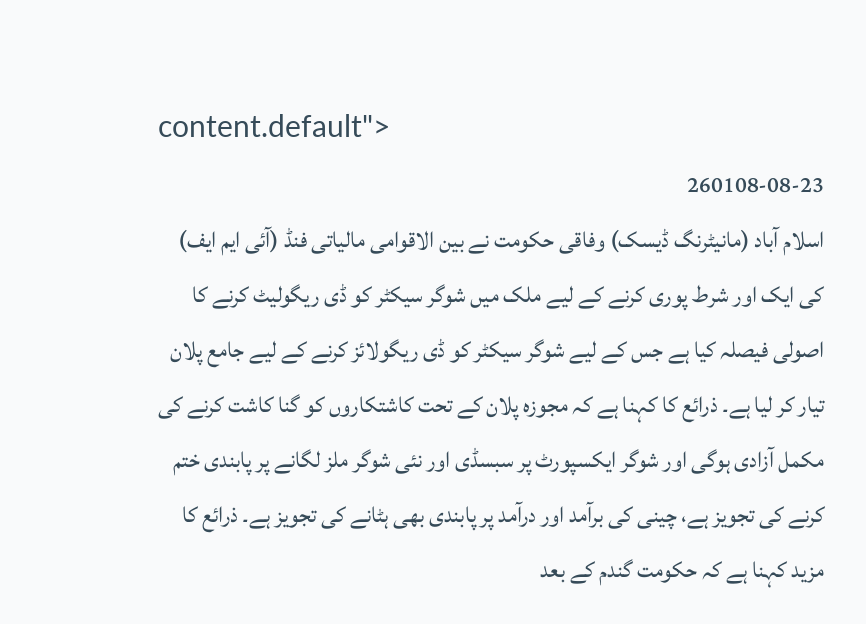content.default">
260108-08-23
اسلام آباد (مانیٹرنگ ڈیسک) وفاقی حکومت نے بین الاقوامی مالیاتی فنڈ (آئی ایم ایف) کی ایک اور شرط پوری کرنے کے لیے ملک میں شوگر سیکٹر کو ڈی ریگولیٹ کرنے کا اصولی فیصلہ کیا ہے جس کے لیے شوگر سیکٹر کو ڈی ریگولائز کرنے کے لیے جامع پلان تیار کر لیا ہے۔ ذرائع کا کہنا ہے کہ مجوزہ پلان کے تحت کاشتکاروں کو گنا کاشت کرنے کی مکمل آزادی ہوگی اور شوگر ایکسپورٹ پر سبسڈی اور نئی شوگر ملز لگانے پر پابندی ختم کرنے کی تجویز ہے، چینی کی برآمد اور درآمد پر پابندی بھی ہٹانے کی تجویز ہے۔ ذرائع کا مزید کہنا ہے کہ حکومت گندم کے بعد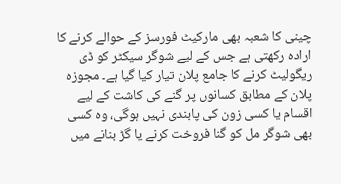چینی کا شعبہ بھی مارکیٹ فورسز کے حوالے کرنے کا ارادہ رکھتی ہے جس کے لیے شوگر سیکٹر کو ڈی ریگولیٹ کرنے کا جامع پلان تیار کیا گیا ہے۔ مجوزہ پلان کے مطابق کسانوں پر گنے کی کاشت کے لیے اقسام یا کسی زون کی پابندی نہیں ہوگی، وہ کسی بھی شوگر مل کو گنا فروخت کرنے یا گڑ بنانے میں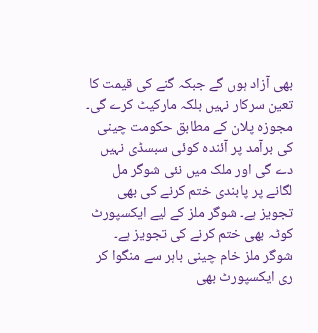بھی آزاد ہوں گے جبکہ گنے کی قیمت کا تعین سرکار نہیں بلکہ مارکیٹ کرے گی۔ مجوزہ پلان کے مطابق حکومت چینی کی برآمد پر آئندہ کوئی سبسڈی نہیں دے گی اور ملک میں نئی شوگر مل لگانے پر پابندی ختم کرنے کی بھی تجویز ہے۔ شوگر ملز کے لیے ایکسپورٹ کوٹہ بھی ختم کرنے کی تجویز ہے۔ شوگر ملز خام چینی باہر سے منگوا کر ری ایکسپورٹ بھی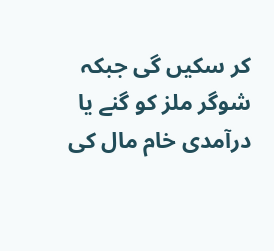کر سکیں گی جبکہ شوگر ملز کو گنے یا درآمدی خام مال کی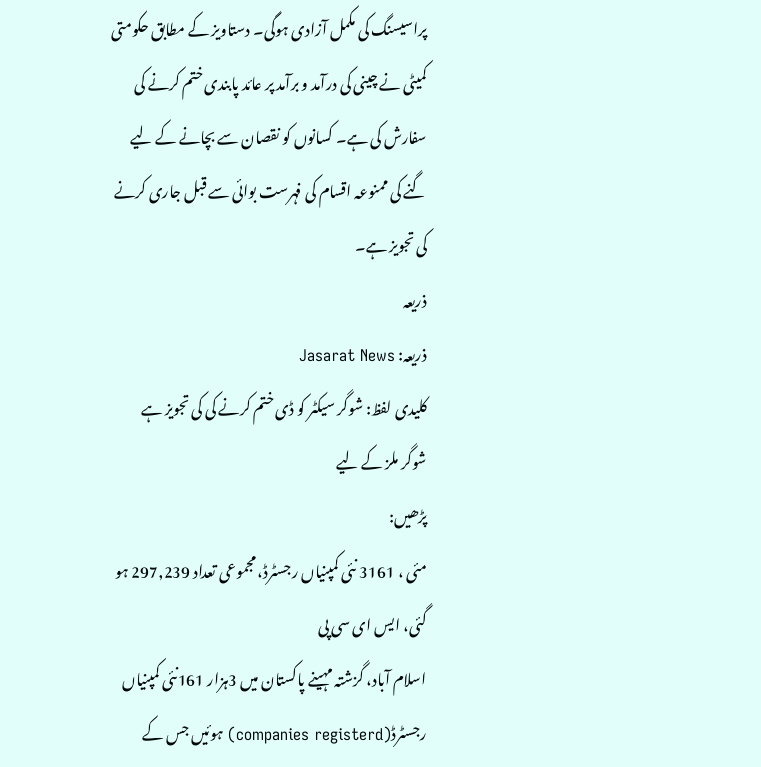پراسیسنگ کی مکمل آزادی ہوگی۔ دستاویز کے مطابق حکومتی کمیٹی نے چینی کی درآمد و برآمد پر عائد پابندی ختم کرنے کی سفارش کی ہے۔ کسانوں کو نقصان سے بچانے کے لیے گنے کی ممنوعہ اقسام کی فہرست بوائی سے قبل جاری کرنے کی تجویز ہے۔
ذریعہ
ذریعہ: Jasarat News
کلیدی لفظ: شوگر سیکٹر کو ڈی ختم کرنے کی کی تجویز ہے شوگر ملز کے لیے
پڑھیں:
مئی ، 3161 نئی کمپنیاں رجسٹرڈ، مجموعی تعداد 297,239 ہو گئی، ایس ای سی پی
اسلام آباد، گزشتہ مہینے پاکستان میں 3ہزار 161نئی کمپنیاں رجسٹرڈ(companies registerd) ہوئیں جس کے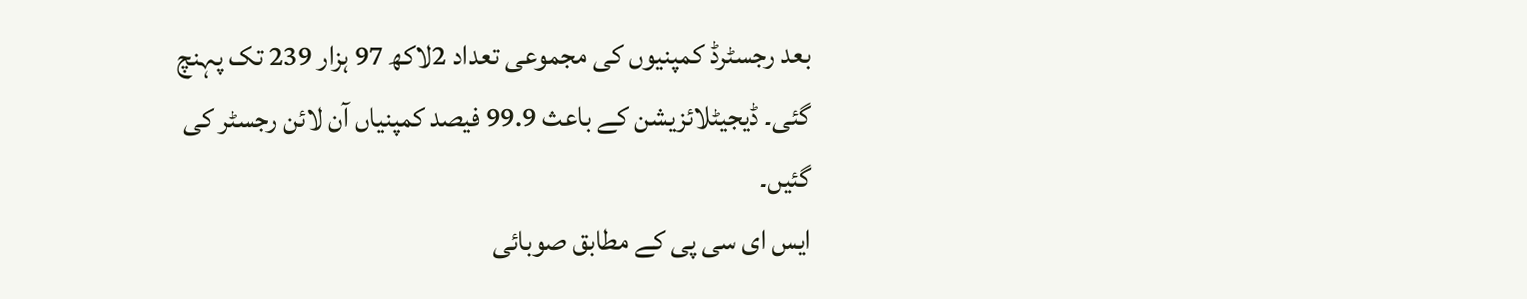بعد رجسٹرڈ کمپنیوں کی مجموعی تعداد 2لاکھ 97 ہزار 239 تک پہنچ گئی۔ ڈیجیٹلائزیشن کے باعث 99.9 فیصد کمپنیاں آن لائن رجسٹر کی گئیں۔
ایس ای سی پی کے مطابق صوبائی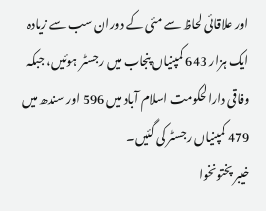اور علاقائی لحاظ سے مئی کے دوران سب سے زیادہ ایک ہزار 643 کمپنیاں پنجاب میں رجسٹر ہوئیں، جبکہ وفاقی دارالحکومت اسلام آباد میں 596 اور سندھ میں 479 کمپنیاں رجسٹر کی گئیں۔
خیبر پختونخوا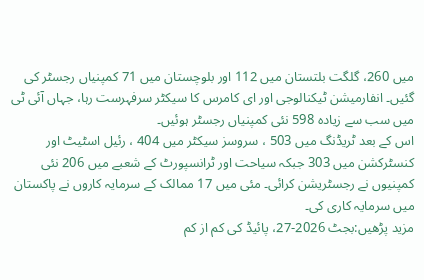میں 260، گلگت بلتستان میں 112 اور بلوچستان میں 71 کمپنیاں رجسٹر کی گئیں۔ انفارمیشن ٹیکنالوجی اور ای کامرس کا سیکٹر سرفہرست رہا، جہاں آئی ٹی میں سب سے زیادہ 598 نئی کمپنیاں رجسٹر ہوئیں۔
اس کے بعد ٹریڈنگ میں 503 ، سروسز سیکٹر میں 404 ، رئیل اسٹیٹ اور کنسٹرکشن میں 303 جبکہ سیاحت اور ٹرانسپورٹ کے شعبے میں 206 نئی کمپنیوں نے رجسٹریشن کرائی۔ مئی میں 17 ممالک کے سرمایہ کاروں نے پاکستان میں سرمایہ کاری کی۔
مزید پڑھیں:بجٹ 2026-27، پائیڈ کی کم از کم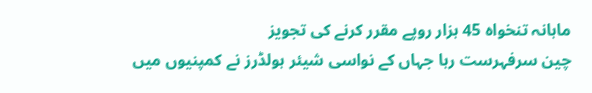ماہانہ تنخواہ 45 ہزار روپے مقرر کرنے کی تجویز
چین سرفہرست رہا جہاں کے نواسی شیئر ہولڈرز نے کمپنیوں میں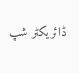ڈائریکٹر شپ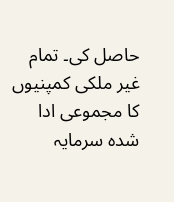حاصل کی۔ تمام غیر ملکی کمپنیوں کا مجموعی ادا شدہ سرمایہ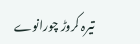تیرہ کروڑ چورانوے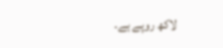لاکھ روپے ہے۔